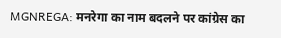MGNREGA: मनरेगा का नाम बदलने पर कांग्रेस का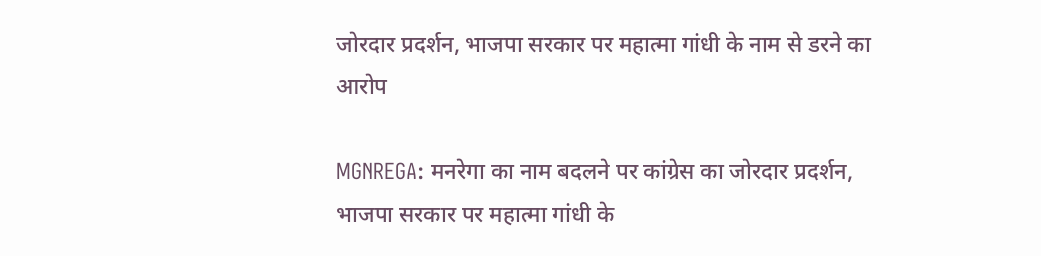जोरदार प्रदर्शन, भाजपा सरकार पर महात्मा गांधी के नाम से डरने का आरोप

MGNREGA: मनरेगा का नाम बदलने पर कांग्रेस का जोरदार प्रदर्शन, भाजपा सरकार पर महात्मा गांधी के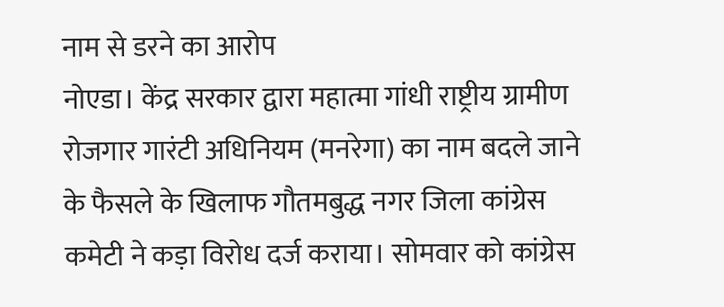नाम से डरने का आरोप
नोएडा। केंद्र सरकार द्वारा महात्मा गांधी राष्ट्रीय ग्रामीण रोजगार गारंटी अधिनियम (मनरेगा) का नाम बदले जाने के फैसले के खिलाफ गौतमबुद्ध नगर जिला कांग्रेस कमेटी ने कड़ा विरोध दर्ज कराया। सोमवार को कांग्रेस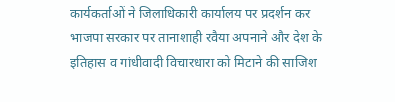कार्यकर्ताओं ने जिलाधिकारी कार्यालय पर प्रदर्शन कर भाजपा सरकार पर तानाशाही रवैया अपनाने और देश के इतिहास व गांधीवादी विचारधारा को मिटाने की साजिश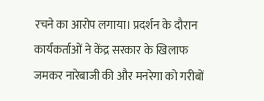रचने का आरोप लगाया। प्रदर्शन के दौरान कार्यकर्ताओं ने केंद्र सरकार के खिलाफ जमकर नारेबाजी की और मनरेगा को गरीबों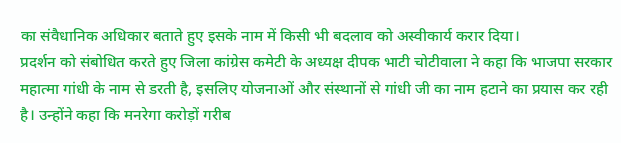का संवैधानिक अधिकार बताते हुए इसके नाम में किसी भी बदलाव को अस्वीकार्य करार दिया।
प्रदर्शन को संबोधित करते हुए जिला कांग्रेस कमेटी के अध्यक्ष दीपक भाटी चोटीवाला ने कहा कि भाजपा सरकार महात्मा गांधी के नाम से डरती है, इसलिए योजनाओं और संस्थानों से गांधी जी का नाम हटाने का प्रयास कर रही है। उन्होंने कहा कि मनरेगा करोड़ों गरीब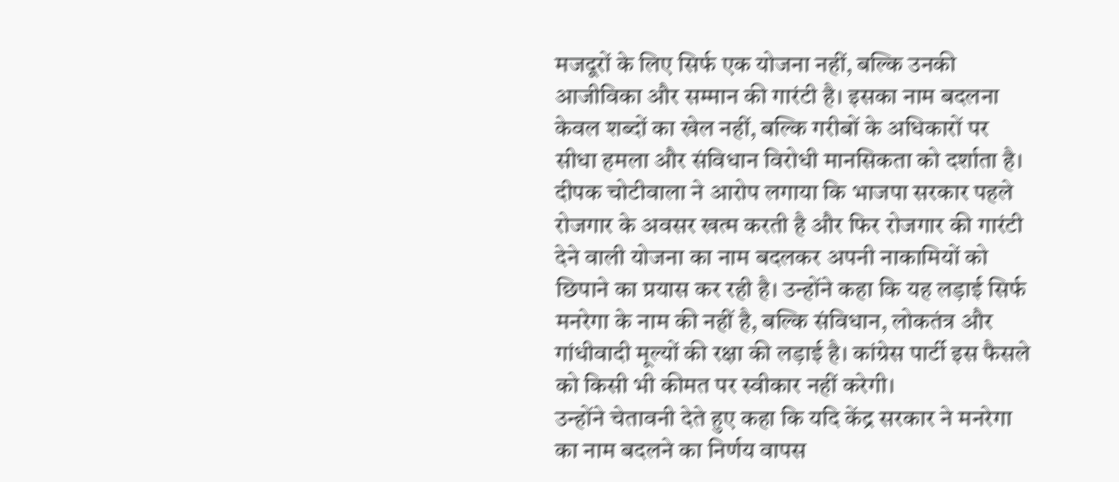मजदूरों के लिए सिर्फ एक योजना नहीं, बल्कि उनकी आजीविका और सम्मान की गारंटी है। इसका नाम बदलना केवल शब्दों का खेल नहीं, बल्कि गरीबों के अधिकारों पर सीधा हमला और संविधान विरोधी मानसिकता को दर्शाता है।
दीपक चोटीवाला ने आरोप लगाया कि भाजपा सरकार पहले रोजगार के अवसर खत्म करती है और फिर रोजगार की गारंटी देने वाली योजना का नाम बदलकर अपनी नाकामियों को छिपाने का प्रयास कर रही है। उन्होंने कहा कि यह लड़ाई सिर्फ मनरेगा के नाम की नहीं है, बल्कि संविधान, लोकतंत्र और गांधीवादी मूल्यों की रक्षा की लड़ाई है। कांग्रेस पार्टी इस फैसले को किसी भी कीमत पर स्वीकार नहीं करेगी।
उन्होंने चेतावनी देते हुए कहा कि यदि केंद्र सरकार ने मनरेगा का नाम बदलने का निर्णय वापस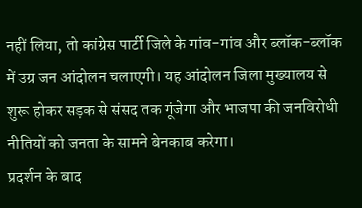नहीं लिया, तो कांग्रेस पार्टी जिले के गांव-गांव और ब्लॉक-ब्लॉक में उग्र जन आंदोलन चलाएगी। यह आंदोलन जिला मुख्यालय से शुरू होकर सड़क से संसद तक गूंजेगा और भाजपा की जनविरोधी नीतियों को जनता के सामने बेनकाब करेगा।
प्रदर्शन के बाद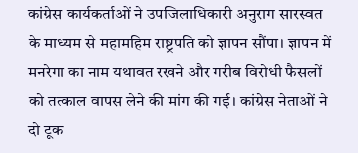कांग्रेस कार्यकर्ताओं ने उपजिलाधिकारी अनुराग सारस्वत के माध्यम से महामहिम राष्ट्रपति को ज्ञापन सौंपा। ज्ञापन में मनरेगा का नाम यथावत रखने और गरीब विरोधी फैसलों को तत्काल वापस लेने की मांग की गई। कांग्रेस नेताओं ने दो टूक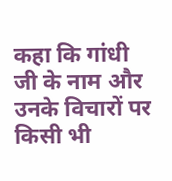कहा कि गांधी जी के नाम और उनके विचारों पर किसी भी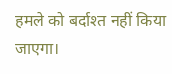हमले को बर्दाश्त नहीं किया जाएगा।